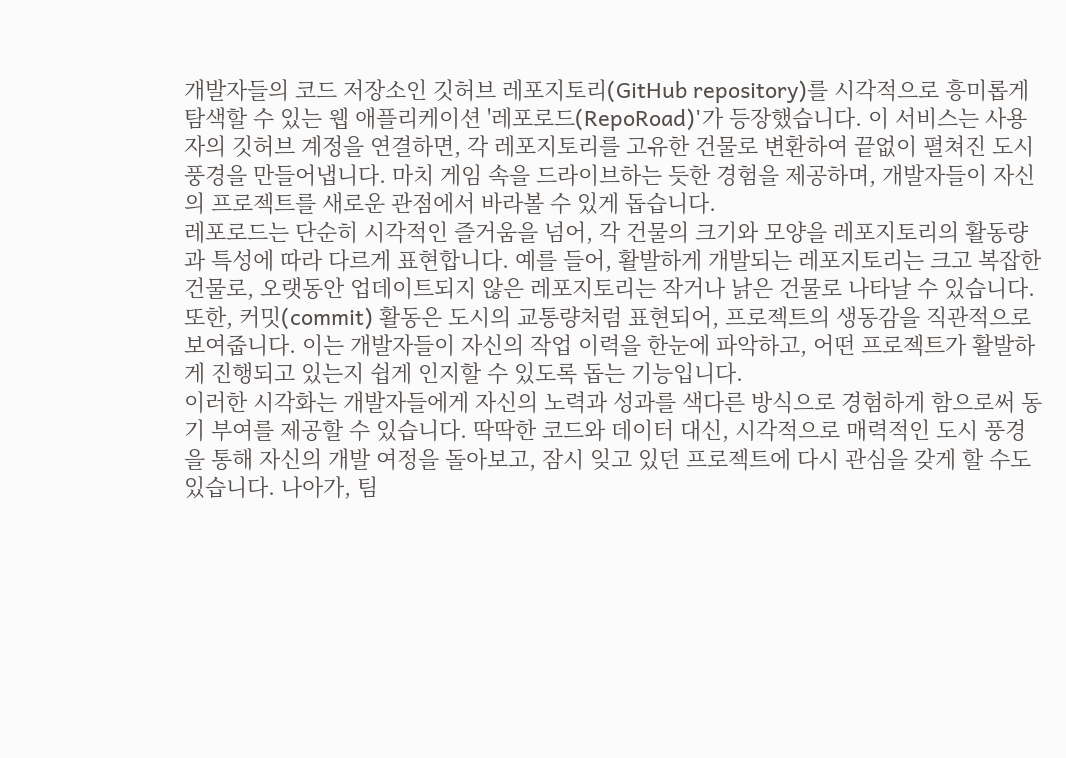개발자들의 코드 저장소인 깃허브 레포지토리(GitHub repository)를 시각적으로 흥미롭게 탐색할 수 있는 웹 애플리케이션 '레포로드(RepoRoad)'가 등장했습니다. 이 서비스는 사용자의 깃허브 계정을 연결하면, 각 레포지토리를 고유한 건물로 변환하여 끝없이 펼쳐진 도시 풍경을 만들어냅니다. 마치 게임 속을 드라이브하는 듯한 경험을 제공하며, 개발자들이 자신의 프로젝트를 새로운 관점에서 바라볼 수 있게 돕습니다.
레포로드는 단순히 시각적인 즐거움을 넘어, 각 건물의 크기와 모양을 레포지토리의 활동량과 특성에 따라 다르게 표현합니다. 예를 들어, 활발하게 개발되는 레포지토리는 크고 복잡한 건물로, 오랫동안 업데이트되지 않은 레포지토리는 작거나 낡은 건물로 나타날 수 있습니다. 또한, 커밋(commit) 활동은 도시의 교통량처럼 표현되어, 프로젝트의 생동감을 직관적으로 보여줍니다. 이는 개발자들이 자신의 작업 이력을 한눈에 파악하고, 어떤 프로젝트가 활발하게 진행되고 있는지 쉽게 인지할 수 있도록 돕는 기능입니다.
이러한 시각화는 개발자들에게 자신의 노력과 성과를 색다른 방식으로 경험하게 함으로써 동기 부여를 제공할 수 있습니다. 딱딱한 코드와 데이터 대신, 시각적으로 매력적인 도시 풍경을 통해 자신의 개발 여정을 돌아보고, 잠시 잊고 있던 프로젝트에 다시 관심을 갖게 할 수도 있습니다. 나아가, 팀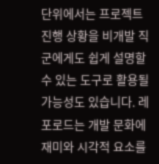단위에서는 프로젝트 진행 상황을 비개발 직군에게도 쉽게 설명할 수 있는 도구로 활용될 가능성도 있습니다. 레포로드는 개발 문화에 재미와 시각적 요소를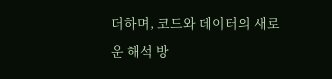더하며, 코드와 데이터의 새로운 해석 방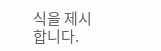식을 제시합니다.